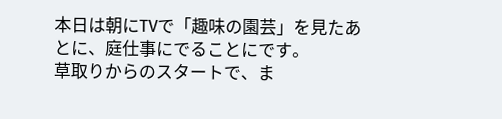本日は朝にTVで「趣味の園芸」を見たあとに、庭仕事にでることにです。
草取りからのスタートで、ま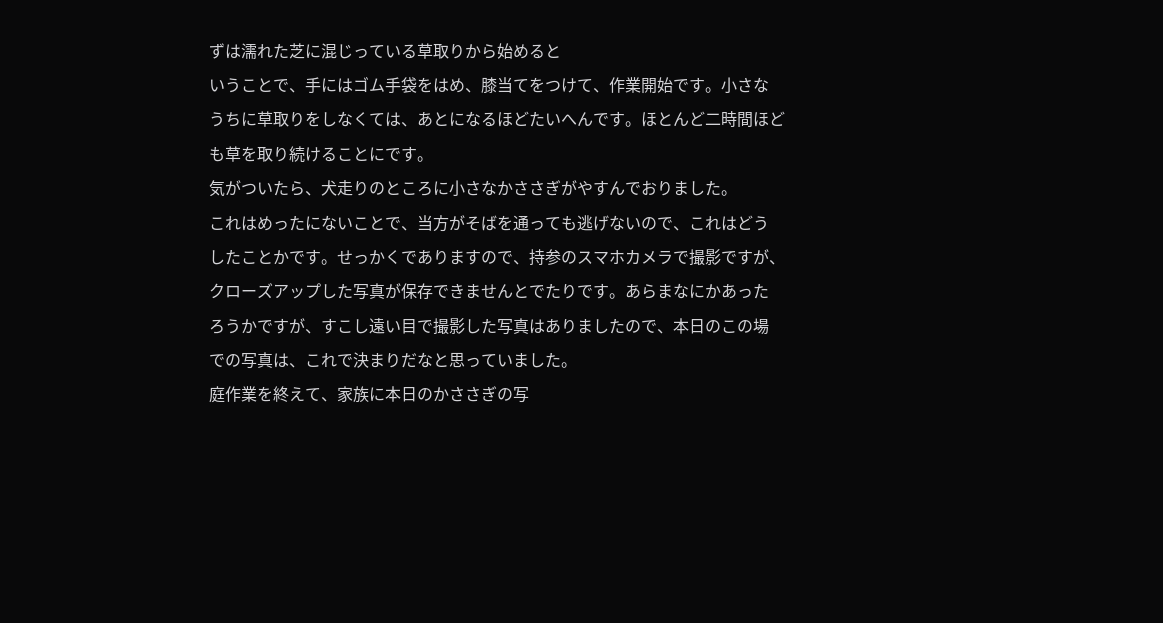ずは濡れた芝に混じっている草取りから始めると
いうことで、手にはゴム手袋をはめ、膝当てをつけて、作業開始です。小さな
うちに草取りをしなくては、あとになるほどたいへんです。ほとんど二時間ほど
も草を取り続けることにです。
気がついたら、犬走りのところに小さなかささぎがやすんでおりました。
これはめったにないことで、当方がそばを通っても逃げないので、これはどう
したことかです。せっかくでありますので、持参のスマホカメラで撮影ですが、
クローズアップした写真が保存できませんとでたりです。あらまなにかあった
ろうかですが、すこし遠い目で撮影した写真はありましたので、本日のこの場
での写真は、これで決まりだなと思っていました。
庭作業を終えて、家族に本日のかささぎの写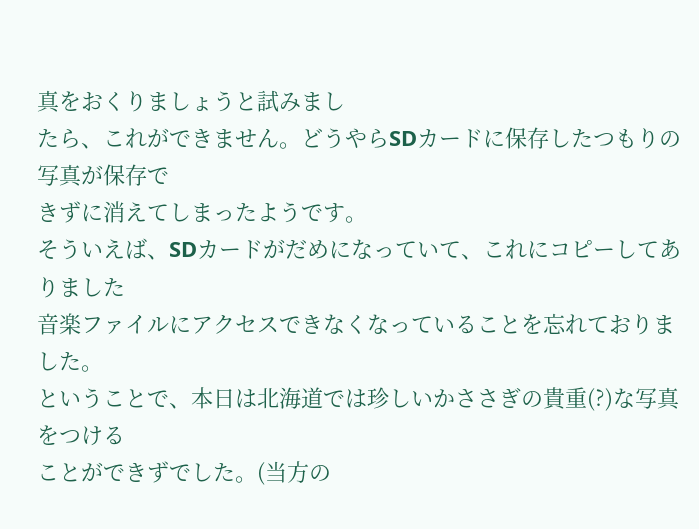真をおくりましょうと試みまし
たら、これができません。どうやらSDカードに保存したつもりの写真が保存で
きずに消えてしまったようです。
そういえば、SDカードがだめになっていて、これにコピーしてありました
音楽ファイルにアクセスできなくなっていることを忘れておりました。
ということで、本日は北海道では珍しいかささぎの貴重(?)な写真をつける
ことができずでした。(当方の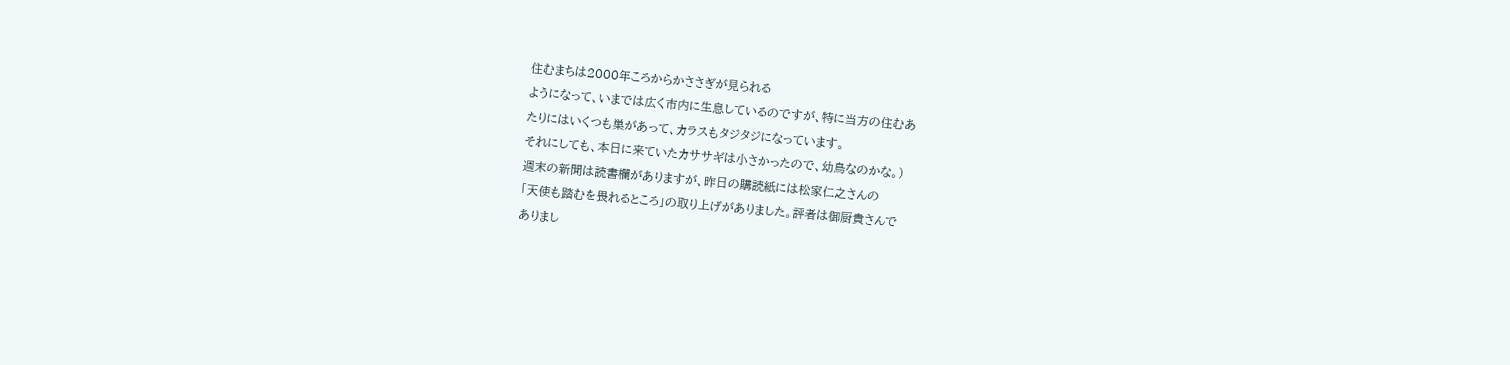住むまちは2000年ころからかささぎが見られる
ようになって、いまでは広く市内に生息しているのですが、特に当方の住むあ
たりにはいくつも巣があって、カラスもタジタジになっています。
それにしても、本日に来ていたカササギは小さかったので、幼鳥なのかな。)
週末の新聞は読書欄がありますが、昨日の購読紙には松家仁之さんの
「天使も踏むを畏れるところ」の取り上げがありました。評者は御厨貴さんで
ありまし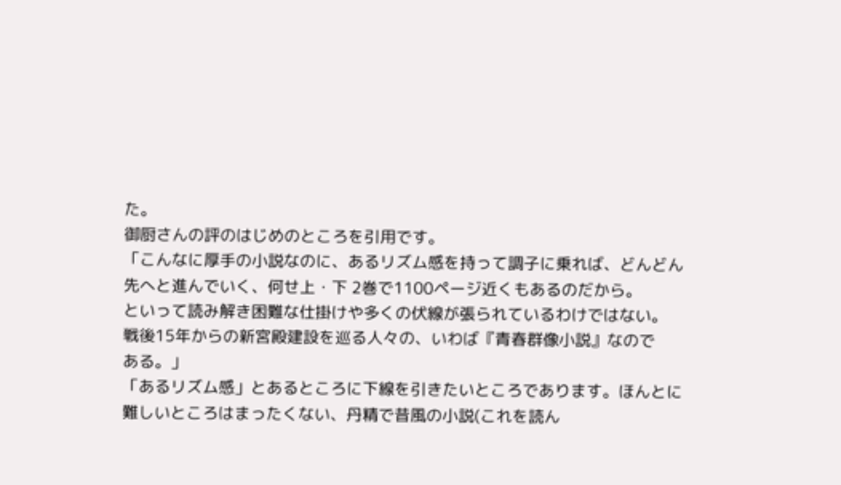た。
御厨さんの評のはじめのところを引用です。
「こんなに厚手の小説なのに、あるリズム感を持って調子に乗れば、どんどん
先へと進んでいく、何せ上・下 2巻で1100ページ近くもあるのだから。
といって読み解き困難な仕掛けや多くの伏線が張られているわけではない。
戦後15年からの新宮殿建設を巡る人々の、いわば『青春群像小説』なので
ある。」
「あるリズム感」とあるところに下線を引きたいところであります。ほんとに
難しいところはまったくない、丹精で昔風の小説(これを読ん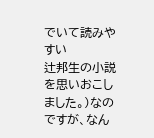でいて読みやすい
辻邦生の小説を思いおこしました。)なのですが、なん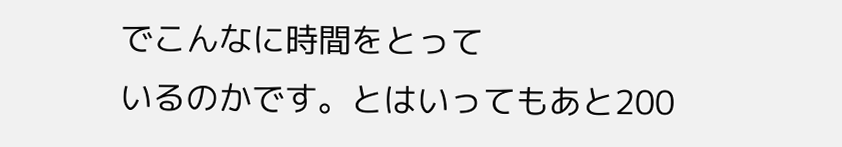でこんなに時間をとって
いるのかです。とはいってもあと200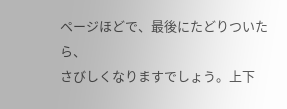ページほどで、最後にたどりついたら、
さびしくなりますでしょう。上下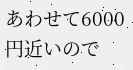あわせて6000円近いので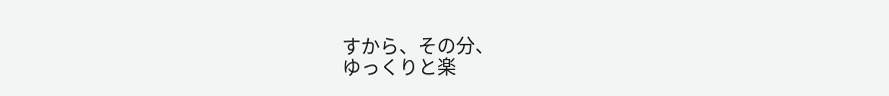すから、その分、
ゆっくりと楽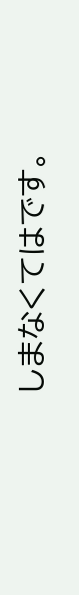しまなくてはです。